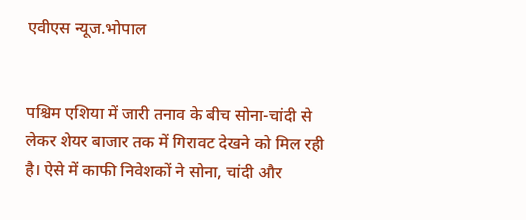एवीएस न्यूज.भोपाल


पश्चिम एशिया में जारी तनाव के बीच सोना-चांदी से लेकर शेयर बाजार तक में गिरावट देखने को मिल रही है। ऐसे में काफी निवेशकों ने सोना, चांदी और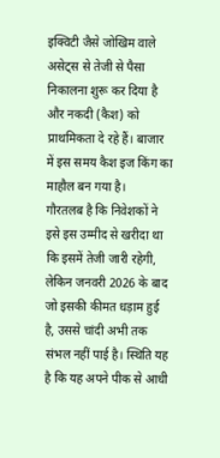इक्विटी जैसे जोखिम वाले असेट्स से तेजी से पैसा निकालना शुरू कर दिया है और नकदी (कैश) को प्राथमिकता दे रहे हैं। बाजार में इस समय कैश इज किंग का माहौल बन गया है।
गौरतलब है कि निवेशकों ने इसे इस उम्मीद से खरीदा था कि इसमें तेजी जारी रहेगी, लेकिन जनवरी 2026 के बाद जो इसकी कीमत धड़ाम हुई है, उससे चांदी अभी तक संभल नहीं पाई है। स्थिति यह है कि यह अपने पीक से आधी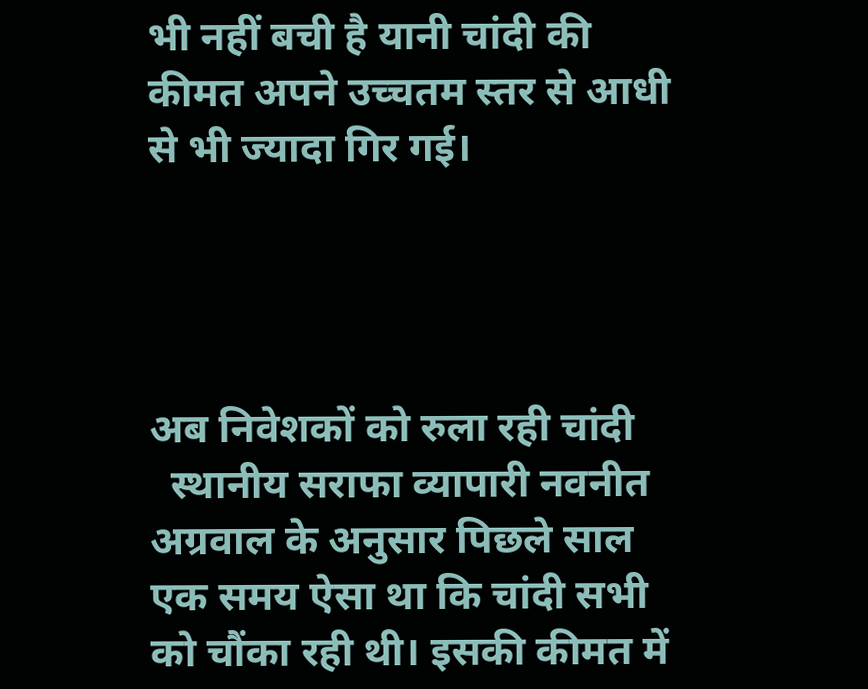भी नहीं बची है यानी चांदी की कीमत अपने उच्चतम स्तर से आधी से भी ज्यादा गिर गई।




अब निवेशकों को रुला रही चांदी
  स्थानीय सराफा व्यापारी नवनीत अग्रवाल के अनुसार पिछले साल एक समय ऐसा था कि चांदी सभी को चौंका रही थी। इसकी कीमत में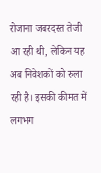रोजाना जबरदस्त तेजी आ रही थी, लेकिन यह अब निवेशकों को रुला रही है। इसकी कीमत में लगभग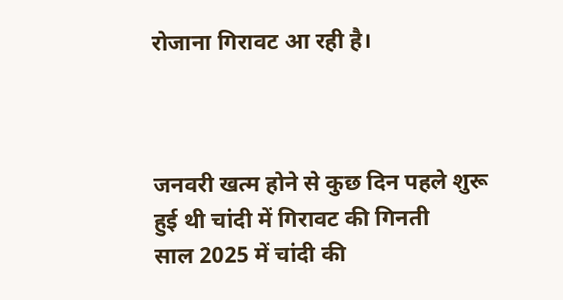रोजाना गिरावट आ रही है।



जनवरी खत्म होने से कुछ दिन पहले शुरू हुई थी चांदी में गिरावट की गिनती
साल 2025 में चांदी की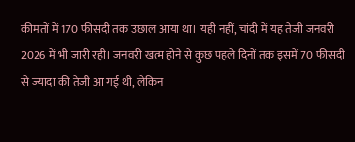कीमतों में 170 फीसदी तक उछाल आया था। यही नहीं, चांदी में यह तेजी जनवरी 2026 में भी जारी रही। जनवरी खत्म होने से कुछ पहले दिनों तक इसमें 70 फीसदी से ज्यादा की तेजी आ गई थी, लेकिन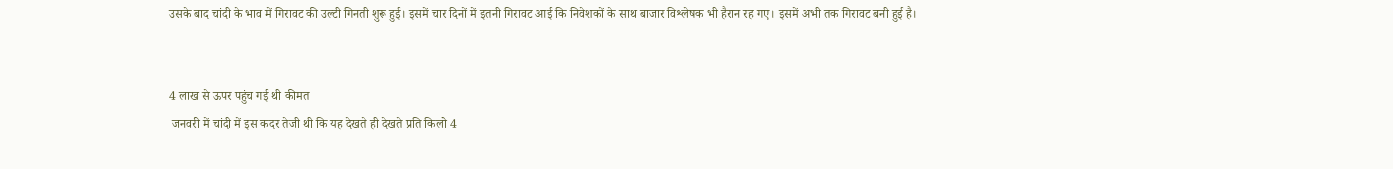उसके बाद चांदी के भाव में गिरावट की उल्टी गिनती शुरू हुई। इसमें चार दिनों में इतनी गिरावट आई कि निवेशकों के साथ बाजार विश्लेषक भी हैरान रह गए। इसमें अभी तक गिरावट बनी हुई है।


4 लाख से ऊपर पहुंच गई थी कीमत
 जनवरी में चांदी में इस कदर तेजी थी कि यह देखते ही देखते प्रति किलो 4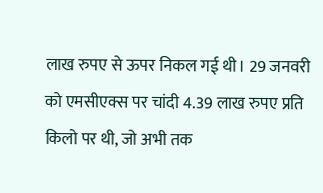लाख रुपए से ऊपर निकल गई थी। 29 जनवरी को एमसीएक्स पर चांदी 4.39 लाख रुपए प्रति किलो पर थी, जो अभी तक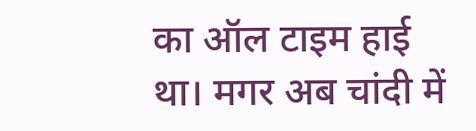का ऑल टाइम हाई था। मगर अब चांदी में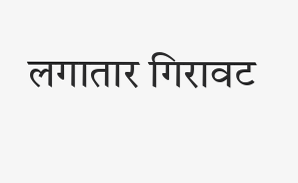लगातार गिरावट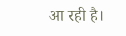आ रही है।